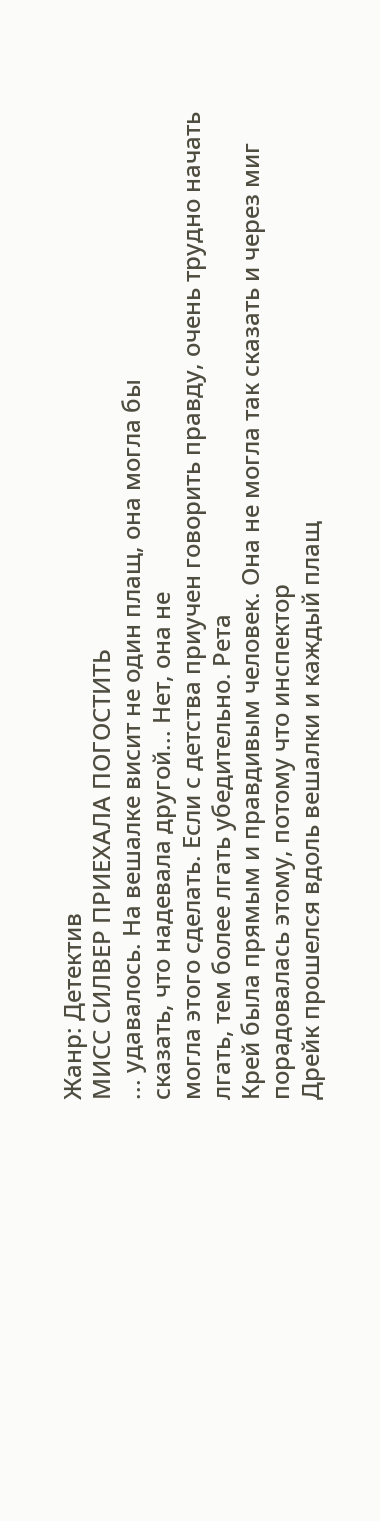Жанр: Детектив
МИСС СИЛВЕР ПРИЕХАЛА ПОГОСТИТЬ
... удавалось. На вешалке висит не один плащ, она могла бы
сказать, что надевала другой... Нет, она не
могла этого сделать. Если с детства приучен говорить правду, очень трудно начать
лгать, тем более лгать убедительно. Рета
Крей была прямым и правдивым человек. Она не могла так сказать и через миг
порадовалась этому, потому что инспектор
Дрейк прошелся вдоль вешалки и каждый плащ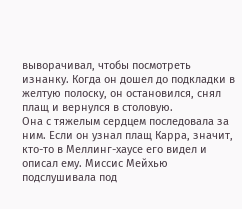выворачивал, чтобы посмотреть
изнанку. Когда он дошел до подкладки в
желтую полоску, он остановился, снял плащ и вернулся в столовую.
Она с тяжелым сердцем последовала за ним. Если он узнал плащ Карра, значит,
кто-то в Меллинг-хаусе его видел и
описал ему. Миссис Мейхью подслушивала под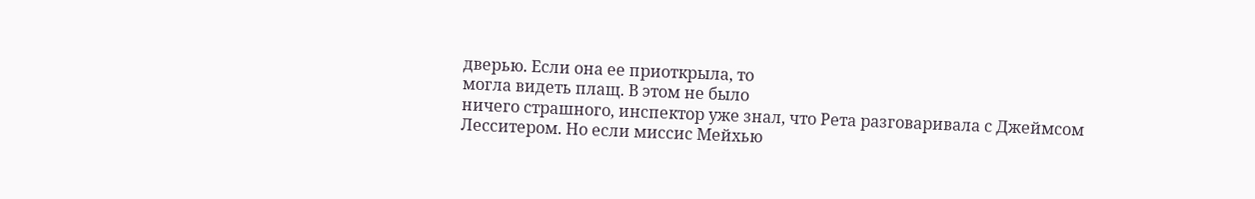дверью. Если она ее приоткрыла, то
могла видеть плащ. В этом не было
ничего страшного, инспектор уже знал, что Рета разговаривала с Джеймсом
Лесситером. Но если миссис Мейхью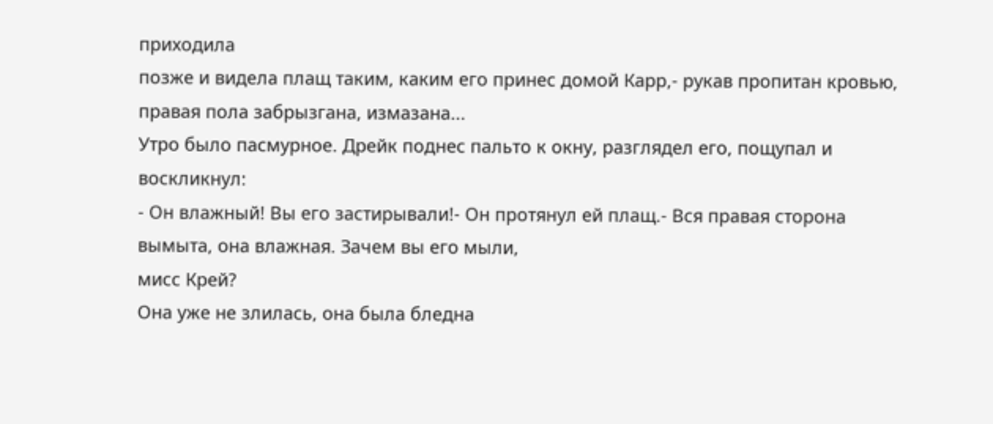приходила
позже и видела плащ таким, каким его принес домой Карр,- рукав пропитан кровью,
правая пола забрызгана, измазана...
Утро было пасмурное. Дрейк поднес пальто к окну, разглядел его, пощупал и
воскликнул:
- Он влажный! Вы его застирывали!- Он протянул ей плащ.- Вся правая сторона
вымыта, она влажная. Зачем вы его мыли,
мисс Крей?
Она уже не злилась, она была бледна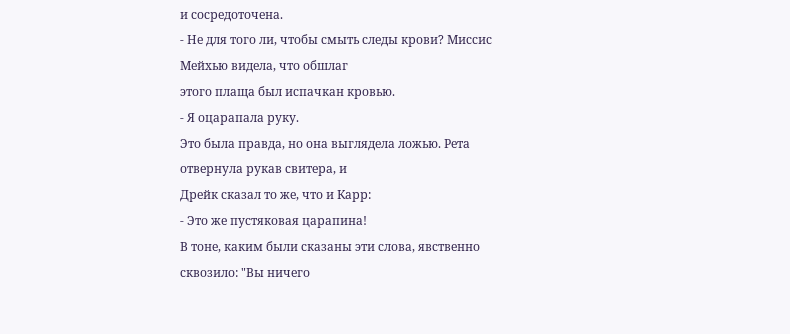и сосредоточена.
- Не для того ли, чтобы смыть следы крови? Миссис Мейхью видела, что обшлаг
этого плаща был испачкан кровью.
- Я оцарапала руку.
Это была правда, но она выглядела ложью. Рета отвернула рукав свитера, и
Дрейк сказал то же, что и Карр:
- Это же пустяковая царапина!
В тоне, каким были сказаны эти слова, явственно сквозило: "Вы ничего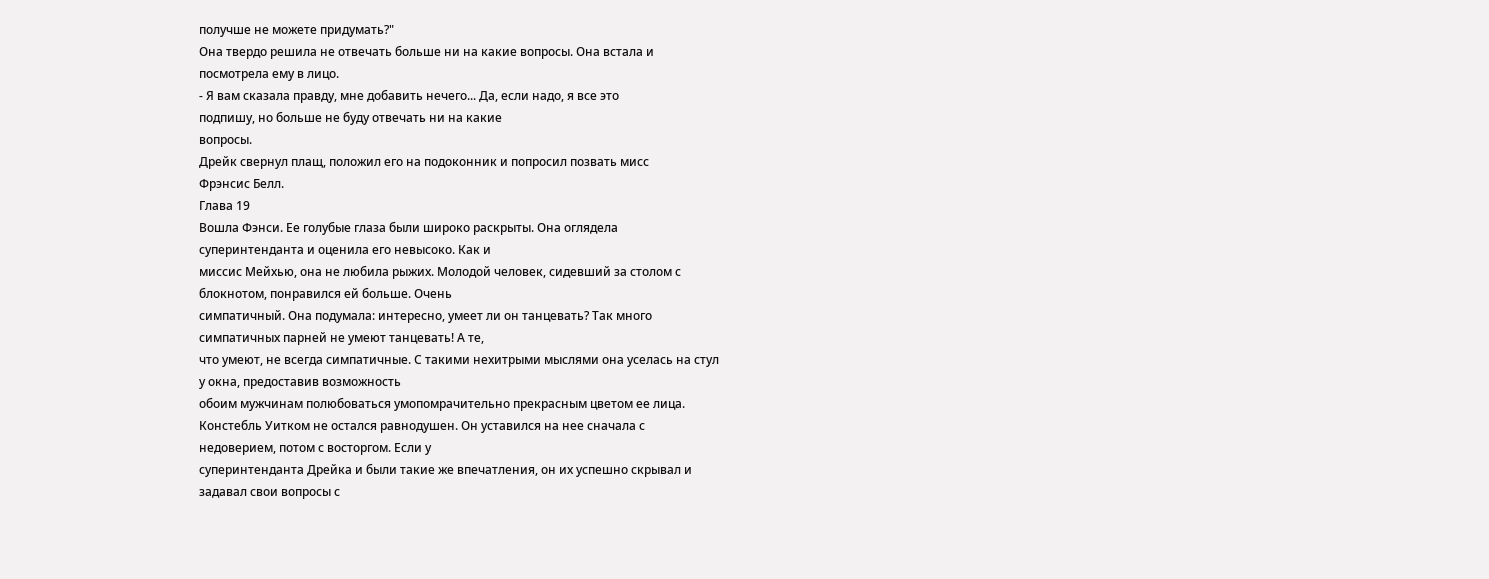получше не можете придумать?"
Она твердо решила не отвечать больше ни на какие вопросы. Она встала и
посмотрела ему в лицо.
- Я вам сказала правду, мне добавить нечего... Да, если надо, я все это
подпишу, но больше не буду отвечать ни на какие
вопросы.
Дрейк свернул плащ, положил его на подоконник и попросил позвать мисс
Фрэнсис Белл.
Глава 19
Вошла Фэнси. Ее голубые глаза были широко раскрыты. Она оглядела
суперинтенданта и оценила его невысоко. Как и
миссис Мейхью, она не любила рыжих. Молодой человек, сидевший за столом с
блокнотом, понравился ей больше. Очень
симпатичный. Она подумала: интересно, умеет ли он танцевать? Так много
симпатичных парней не умеют танцевать! А те,
что умеют, не всегда симпатичные. С такими нехитрыми мыслями она уселась на стул
у окна, предоставив возможность
обоим мужчинам полюбоваться умопомрачительно прекрасным цветом ее лица.
Констебль Уитком не остался равнодушен. Он уставился на нее сначала с
недоверием, потом с восторгом. Если у
суперинтенданта Дрейка и были такие же впечатления, он их успешно скрывал и
задавал свои вопросы с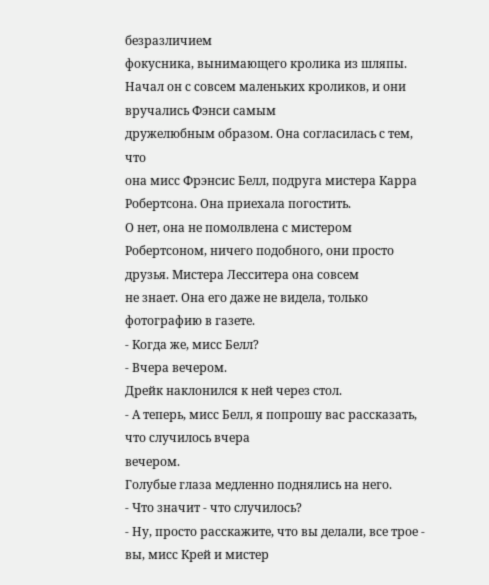безразличием
фокусника, вынимающего кролика из шляпы.
Начал он с совсем маленьких кроликов, и они вручались Фэнси самым
дружелюбным образом. Она согласилась с тем, что
она мисс Фрэнсис Белл, подруга мистера Карра Робертсона. Она приехала погостить.
О нет, она не помолвлена с мистером
Робертсоном, ничего подобного, они просто друзья. Мистера Лесситера она совсем
не знает. Она его даже не видела, только
фотографию в газете.
- Когда же, мисс Белл?
- Вчера вечером.
Дрейк наклонился к ней через стол.
- А теперь, мисс Белл, я попрошу вас рассказать, что случилось вчера
вечером.
Голубые глаза медленно поднялись на него.
- Что значит - что случилось?
- Ну, просто расскажите, что вы делали, все трое - вы, мисс Крей и мистер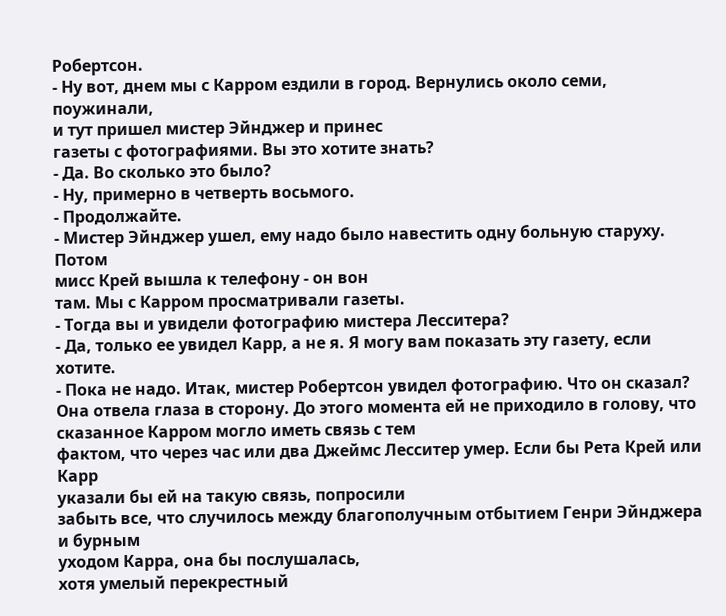Робертсон.
- Ну вот, днем мы с Карром ездили в город. Вернулись около семи, поужинали,
и тут пришел мистер Эйнджер и принес
газеты с фотографиями. Вы это хотите знать?
- Да. Во сколько это было?
- Ну, примерно в четверть восьмого.
- Продолжайте.
- Мистер Эйнджер ушел, ему надо было навестить одну больную старуху. Потом
мисс Крей вышла к телефону - он вон
там. Мы с Карром просматривали газеты.
- Тогда вы и увидели фотографию мистера Лесситера?
- Да, только ее увидел Карр, а не я. Я могу вам показать эту газету, если
хотите.
- Пока не надо. Итак, мистер Робертсон увидел фотографию. Что он сказал?
Она отвела глаза в сторону. До этого момента ей не приходило в голову, что
сказанное Карром могло иметь связь с тем
фактом, что через час или два Джеймс Лесситер умер. Если бы Рета Крей или Карр
указали бы ей на такую связь, попросили
забыть все, что случилось между благополучным отбытием Генри Эйнджера и бурным
уходом Карра, она бы послушалась,
хотя умелый перекрестный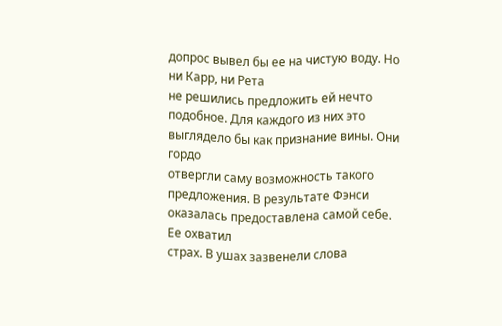допрос вывел бы ее на чистую воду. Но ни Карр, ни Рета
не решились предложить ей нечто
подобное. Для каждого из них это выглядело бы как признание вины. Они гордо
отвергли саму возможность такого
предложения. В результате Фэнси оказалась предоставлена самой себе. Ее охватил
страх. В ушах зазвенели слова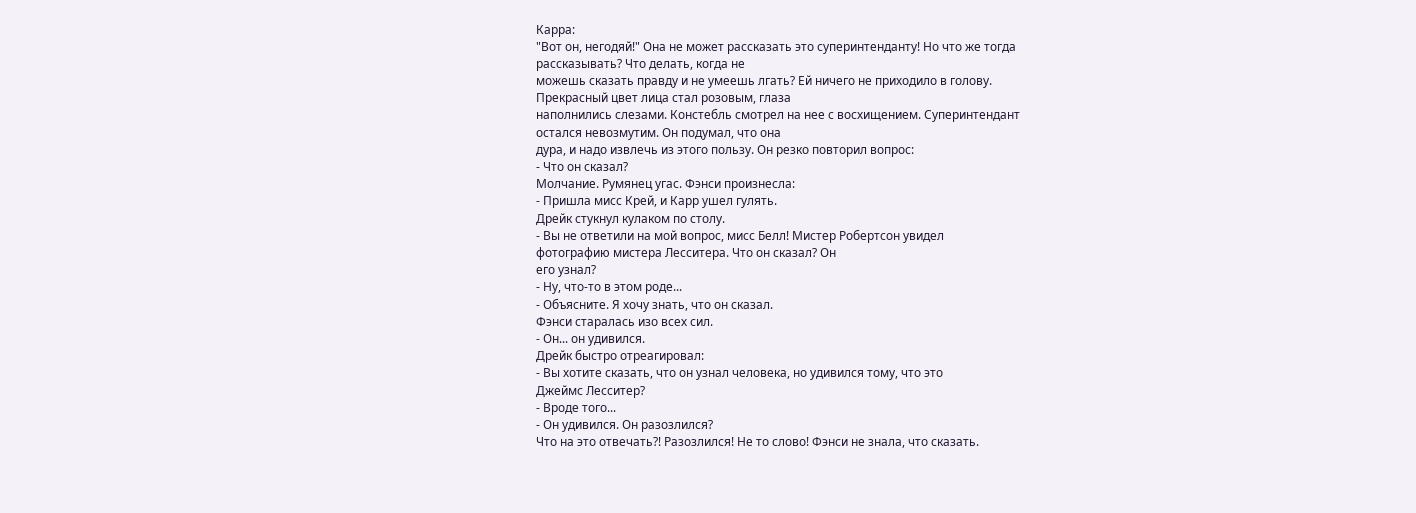Карра:
"Вот он, негодяй!" Она не может рассказать это суперинтенданту! Но что же тогда
рассказывать? Что делать, когда не
можешь сказать правду и не умеешь лгать? Ей ничего не приходило в голову.
Прекрасный цвет лица стал розовым, глаза
наполнились слезами. Констебль смотрел на нее с восхищением. Суперинтендант
остался невозмутим. Он подумал, что она
дура, и надо извлечь из этого пользу. Он резко повторил вопрос:
- Что он сказал?
Молчание. Румянец угас. Фэнси произнесла:
- Пришла мисс Крей, и Карр ушел гулять.
Дрейк стукнул кулаком по столу.
- Вы не ответили на мой вопрос, мисс Белл! Мистер Робертсон увидел
фотографию мистера Лесситера. Что он сказал? Он
его узнал?
- Ну, что-то в этом роде...
- Объясните. Я хочу знать, что он сказал.
Фэнси старалась изо всех сил.
- Он... он удивился.
Дрейк быстро отреагировал:
- Вы хотите сказать, что он узнал человека, но удивился тому, что это
Джеймс Лесситер?
- Вроде того...
- Он удивился. Он разозлился?
Что на это отвечать?! Разозлился! Не то слово! Фэнси не знала, что сказать.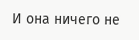И она ничего не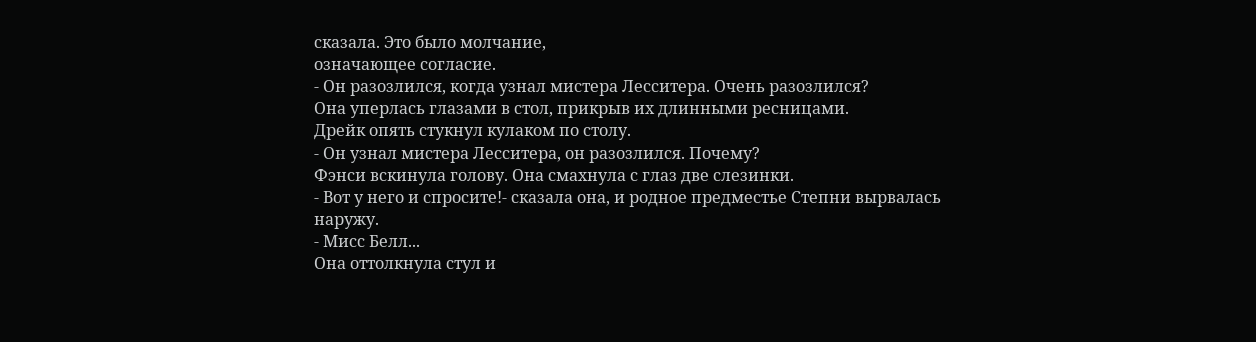сказала. Это было молчание,
означающее согласие.
- Он разозлился, когда узнал мистера Лесситера. Очень разозлился?
Она уперлась глазами в стол, прикрыв их длинными ресницами.
Дрейк опять стукнул кулаком по столу.
- Он узнал мистера Лесситера, он разозлился. Почему?
Фэнси вскинула голову. Она смахнула с глаз две слезинки.
- Вот у него и спросите!- сказала она, и родное предместье Степни вырвалась
наружу.
- Мисс Белл...
Она оттолкнула стул и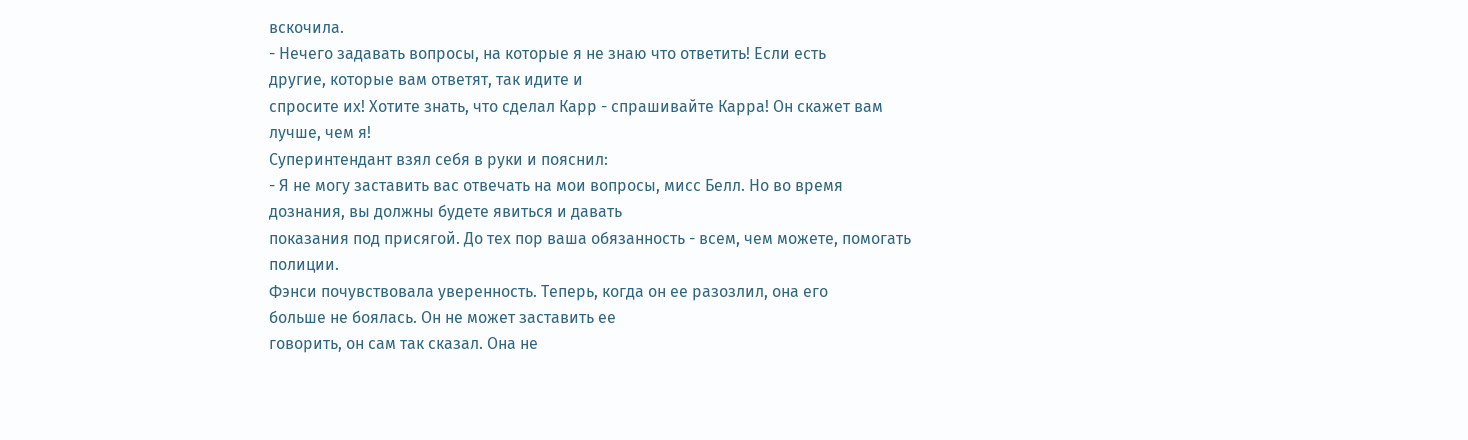вскочила.
- Нечего задавать вопросы, на которые я не знаю что ответить! Если есть
другие, которые вам ответят, так идите и
спросите их! Хотите знать, что сделал Карр - спрашивайте Карра! Он скажет вам
лучше, чем я!
Суперинтендант взял себя в руки и пояснил:
- Я не могу заставить вас отвечать на мои вопросы, мисс Белл. Но во время
дознания, вы должны будете явиться и давать
показания под присягой. До тех пор ваша обязанность - всем, чем можете, помогать
полиции.
Фэнси почувствовала уверенность. Теперь, когда он ее разозлил, она его
больше не боялась. Он не может заставить ее
говорить, он сам так сказал. Она не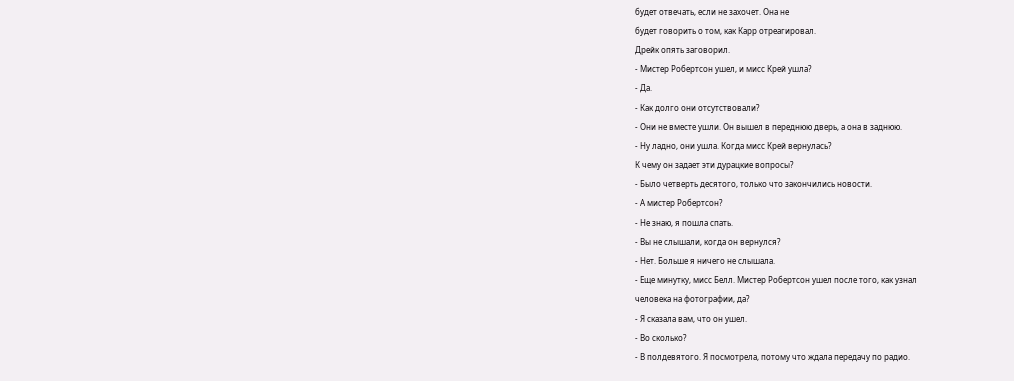будет отвечать, если не захочет. Она не
будет говорить о том, как Карр отреагировал.
Дрейк опять заговорил.
- Мистер Робертсон ушел, и мисс Крей ушла?
- Да.
- Как долго они отсутствовали?
- Они не вместе ушли. Он вышел в переднюю дверь, а она в заднюю.
- Ну ладно, они ушла. Когда мисс Крей вернулась?
К чему он задает эти дурацкие вопросы?
- Было четверть десятого, только что закончились новости.
- А мистер Робертсон?
- Не знаю, я пошла спать.
- Вы не слышали, когда он вернулся?
- Нет. Больше я ничего не слышала.
- Еще минутку, мисс Белл. Мистер Робертсон ушел после того, как узнал
человека на фотографии, да?
- Я сказала вам, что он ушел.
- Во сколько?
- В полдевятого. Я посмотрела, потому что ждала передачу по радио.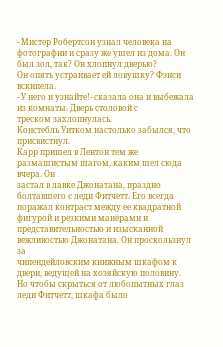- Мистер Робертсон узнал человека на фотографии и сразу же ушел из дома. Он
был зол, так? Он хлопнул дверью?
Он опять устраивает ей ловушку? Фэнси вскипела.
- У него и узнайте!- сказала она и выбежала из комнаты. Дверь столовой с
треском захлопнулась.
Констебль Уитком настолько забылся, что присвистнул.
Карр пришел в Лентон тем же размашистым шагом, каким шел сюда вчера. Он
застал в лавке Джонатана, праздно
болтавшего с леди Фитчетт. Его всегда поражал контраст между ее квадратной
фигурой и резкими манерами и
представительностью и изысканной вежливостью Джонатана. Он проскользнул за
чипендейловским книжным шкафом к
двери, ведущей на хозяйскую половину.
Но чтобы скрыться от любопытных глаз леди Фитчетт, шкафа было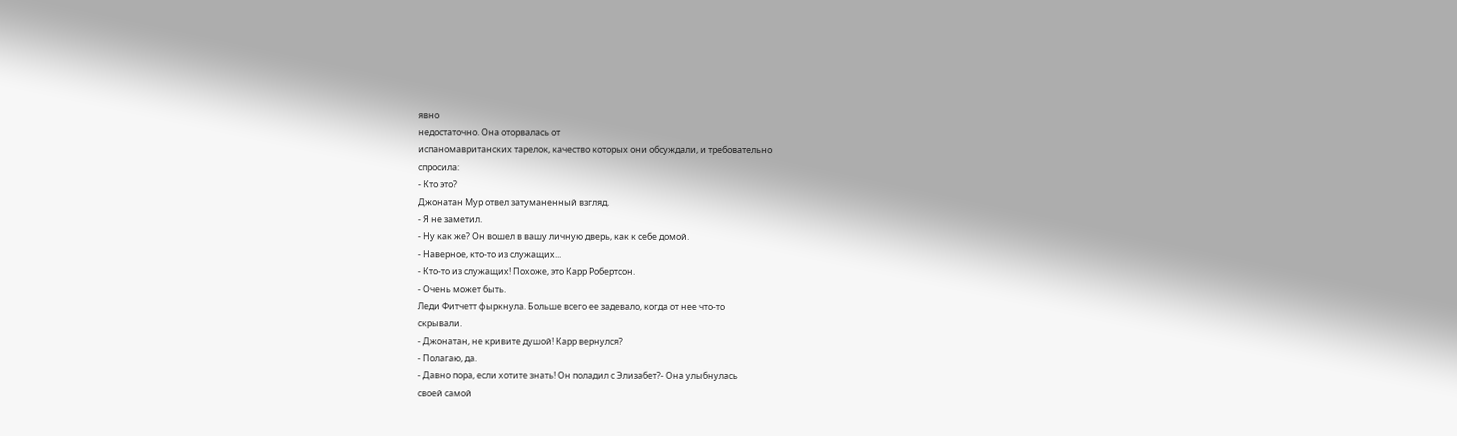явно
недостаточно. Она оторвалась от
испаномавританских тарелок, качество которых они обсуждали, и требовательно
спросила:
- Кто это?
Джонатан Мур отвел затуманенный взгляд.
- Я не заметил.
- Ну как же? Он вошел в вашу личную дверь, как к себе домой.
- Наверное, кто-то из служащих...
- Кто-то из служащих! Похоже, это Карр Робертсон.
- Очень может быть.
Леди Фитчетт фыркнула. Больше всего ее задевало, когда от нее что-то
скрывали.
- Джонатан, не кривите душой! Карр вернулся?
- Полагаю, да.
- Давно пора, если хотите знать! Он поладил с Элизабет?- Она улыбнулась
своей самой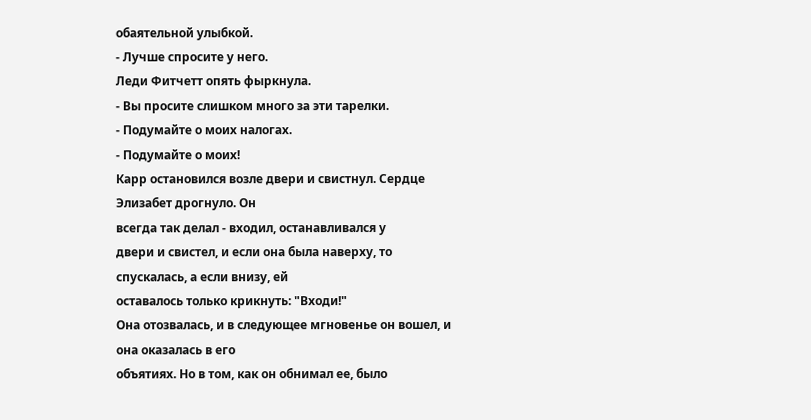обаятельной улыбкой.
- Лучше спросите у него.
Леди Фитчетт опять фыркнула.
- Вы просите слишком много за эти тарелки.
- Подумайте о моих налогах.
- Подумайте о моих!
Карр остановился возле двери и свистнул. Сердце Элизабет дрогнуло. Он
всегда так делал - входил, останавливался у
двери и свистел, и если она была наверху, то спускалась, а если внизу, ей
оставалось только крикнуть: "Входи!"
Она отозвалась, и в следующее мгновенье он вошел, и она оказалась в его
объятиях. Но в том, как он обнимал ее, было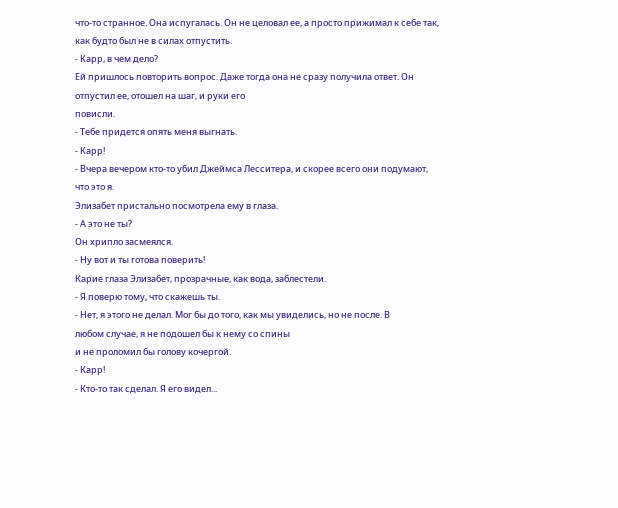что-то странное. Она испугалась. Он не целовал ее, а просто прижимал к себе так,
как будто был не в силах отпустить.
- Карр, в чем дело?
Ей пришлось повторить вопрос. Даже тогда она не сразу получила ответ. Он
отпустил ее, отошел на шаг, и руки его
повисли.
- Тебе придется опять меня выгнать.
- Карр!
- Вчера вечером кто-то убил Джеймса Лесситера, и скорее всего они подумают,
что это я.
Элизабет пристально посмотрела ему в глаза.
- А это не ты?
Он хрипло засмеялся.
- Ну вот и ты готова поверить!
Карие глаза Элизабет, прозрачные, как вода, заблестели.
- Я поверю тому, что скажешь ты.
- Нет, я этого не делал. Мог бы до того, как мы увиделись, но не после. В
любом случае, я не подошел бы к нему со спины
и не проломил бы голову кочергой.
- Карр!
- Кто-то так сделал. Я его видел...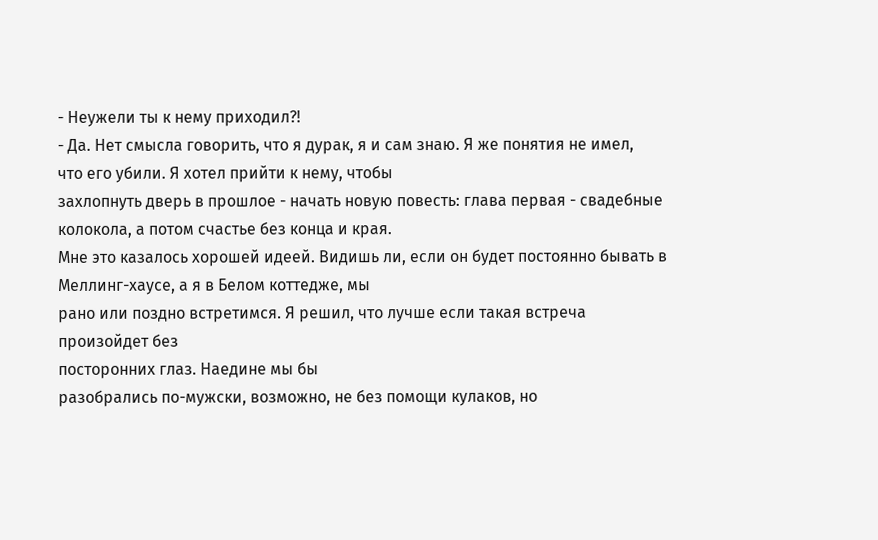- Неужели ты к нему приходил?!
- Да. Нет смысла говорить, что я дурак, я и сам знаю. Я же понятия не имел,
что его убили. Я хотел прийти к нему, чтобы
захлопнуть дверь в прошлое - начать новую повесть: глава первая - свадебные
колокола, а потом счастье без конца и края.
Мне это казалось хорошей идеей. Видишь ли, если он будет постоянно бывать в
Меллинг-хаусе, а я в Белом коттедже, мы
рано или поздно встретимся. Я решил, что лучше если такая встреча произойдет без
посторонних глаз. Наедине мы бы
разобрались по-мужски, возможно, не без помощи кулаков, но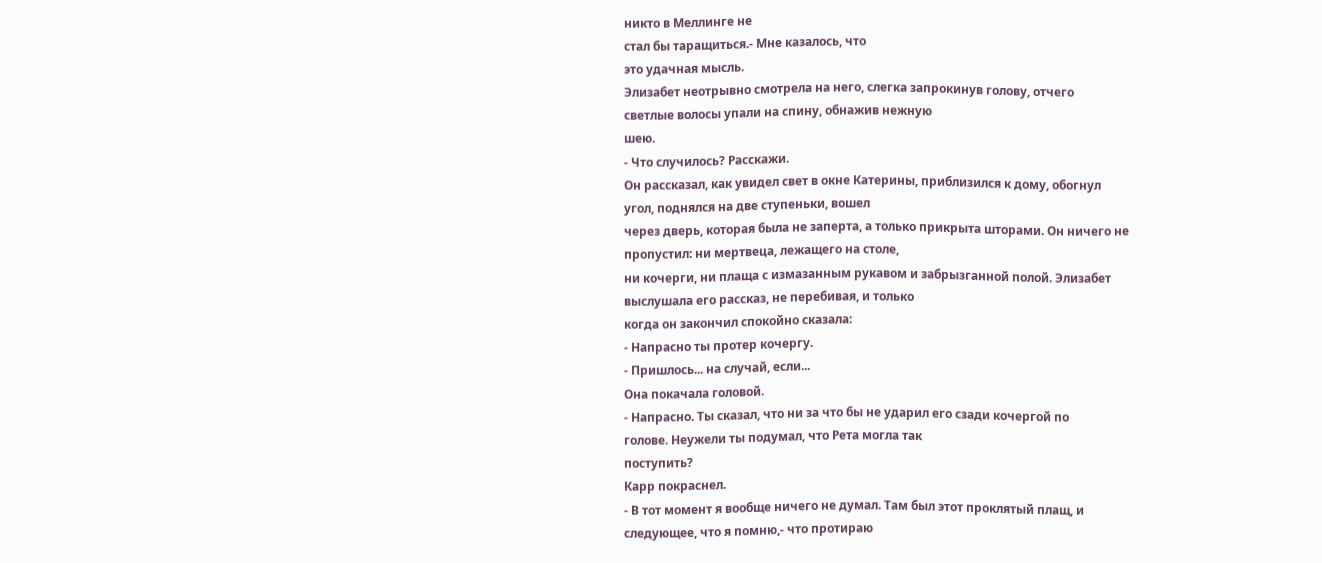никто в Меллинге не
стал бы таращиться.- Мне казалось, что
это удачная мысль.
Элизабет неотрывно смотрела на него, слегка запрокинув голову, отчего
светлые волосы упали на спину, обнажив нежную
шею.
- Что случилось? Расскажи.
Он рассказал, как увидел свет в окне Катерины, приблизился к дому, обогнул
угол, поднялся на две ступеньки, вошел
через дверь, которая была не заперта, а только прикрыта шторами. Он ничего не
пропустил: ни мертвеца, лежащего на столе,
ни кочерги, ни плаща с измазанным рукавом и забрызганной полой. Элизабет
выслушала его рассказ, не перебивая, и только
когда он закончил спокойно сказала:
- Напрасно ты протер кочергу.
- Пришлось... на случай, если...
Она покачала головой.
- Напрасно. Ты сказал, что ни за что бы не ударил его сзади кочергой по
голове. Неужели ты подумал, что Рета могла так
поступить?
Карр покраснел.
- В тот момент я вообще ничего не думал. Там был этот проклятый плащ, и
следующее, что я помню,- что протираю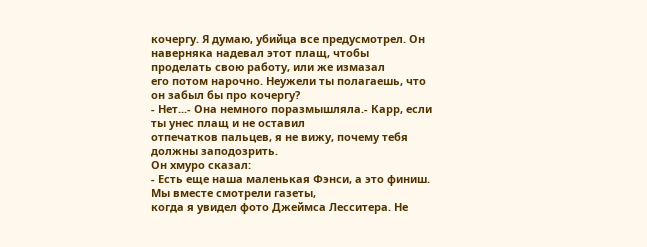кочергу. Я думаю, убийца все предусмотрел. Он наверняка надевал этот плащ, чтобы
проделать свою работу, или же измазал
его потом нарочно. Неужели ты полагаешь, что он забыл бы про кочергу?
- Нет...- Она немного поразмышляла.- Карр, если ты унес плащ и не оставил
отпечатков пальцев, я не вижу, почему тебя
должны заподозрить.
Он хмуро сказал:
- Есть еще наша маленькая Фэнси, а это финиш. Мы вместе смотрели газеты,
когда я увидел фото Джеймса Лесситера. Не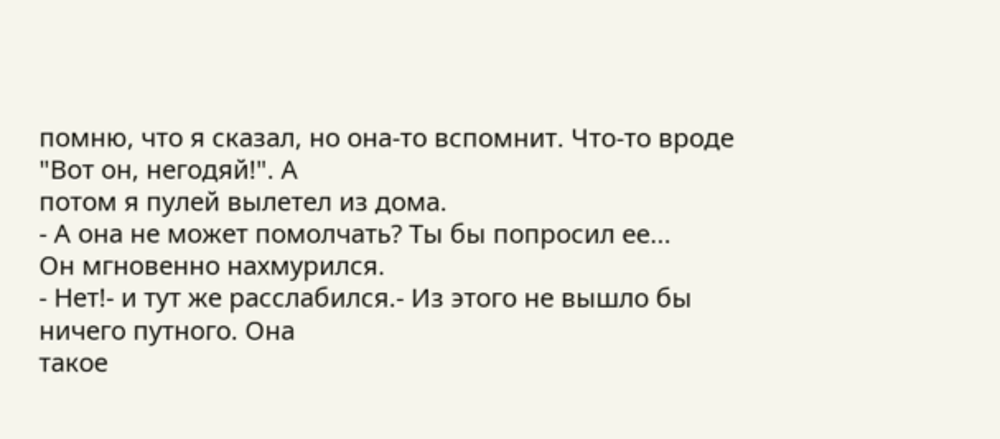помню, что я сказал, но она-то вспомнит. Что-то вроде "Вот он, негодяй!". А
потом я пулей вылетел из дома.
- А она не может помолчать? Ты бы попросил ее...
Он мгновенно нахмурился.
- Нет!- и тут же расслабился.- Из этого не вышло бы ничего путного. Она
такое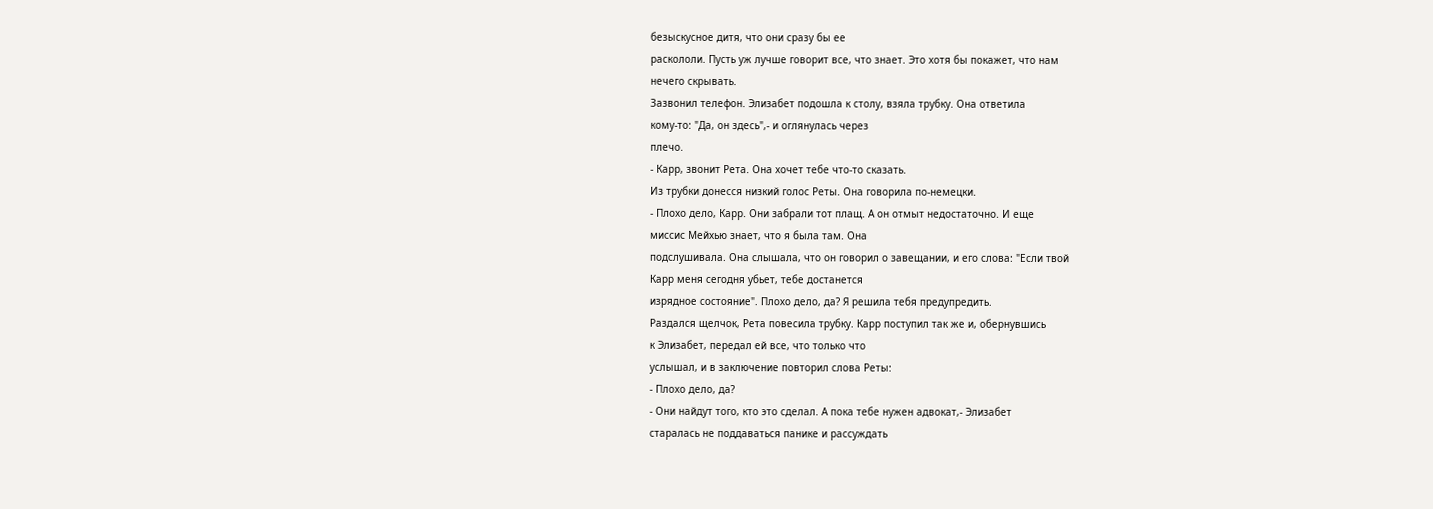безыскусное дитя, что они сразу бы ее
раскололи. Пусть уж лучше говорит все, что знает. Это хотя бы покажет, что нам
нечего скрывать.
Зазвонил телефон. Элизабет подошла к столу, взяла трубку. Она ответила
кому-то: "Да, он здесь",- и оглянулась через
плечо.
- Карр, звонит Рета. Она хочет тебе что-то сказать.
Из трубки донесся низкий голос Реты. Она говорила по-немецки.
- Плохо дело, Карр. Они забрали тот плащ. А он отмыт недостаточно. И еще
миссис Мейхью знает, что я была там. Она
подслушивала. Она слышала, что он говорил о завещании, и его слова: "Если твой
Карр меня сегодня убьет, тебе достанется
изрядное состояние". Плохо дело, да? Я решила тебя предупредить.
Раздался щелчок, Рета повесила трубку. Карр поступил так же и, обернувшись
к Элизабет, передал ей все, что только что
услышал, и в заключение повторил слова Реты:
- Плохо дело, да?
- Они найдут того, кто это сделал. А пока тебе нужен адвокат,- Элизабет
старалась не поддаваться панике и рассуждать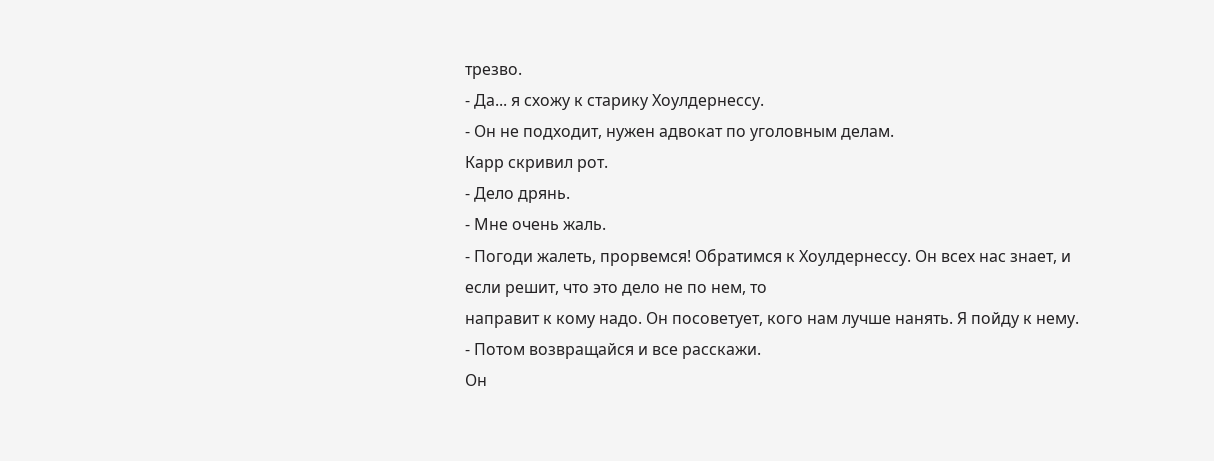трезво.
- Да... я схожу к старику Хоулдернессу.
- Он не подходит, нужен адвокат по уголовным делам.
Карр скривил рот.
- Дело дрянь.
- Мне очень жаль.
- Погоди жалеть, прорвемся! Обратимся к Хоулдернессу. Он всех нас знает, и
если решит, что это дело не по нем, то
направит к кому надо. Он посоветует, кого нам лучше нанять. Я пойду к нему.
- Потом возвращайся и все расскажи.
Он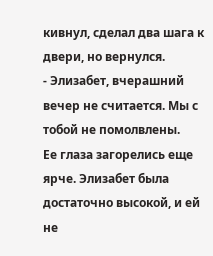кивнул, сделал два шага к двери, но вернулся.
- Элизабет, вчерашний вечер не считается. Мы с тобой не помолвлены.
Ее глаза загорелись еще ярче. Элизабет была достаточно высокой, и ей не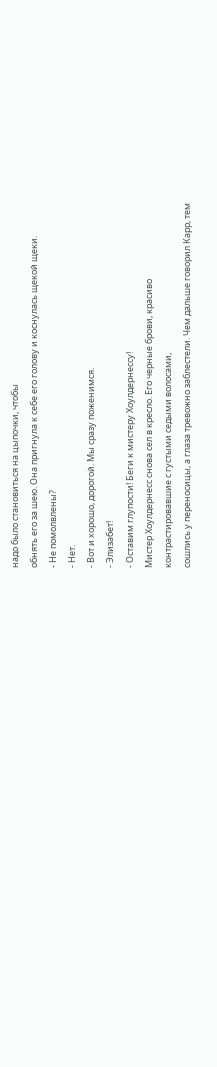надо было становиться на цыпочки, чтобы
обнять его за шею. Она пригнула к себе его голову и коснулась щекой щеки.
- Не помолвлены?
- Нет.
- Вот и хорошо, дорогой. Мы сразу поженимся.
- Элизабет!
- Оставим глупости! Беги к мистеру Хоулдернессу!
Мистер Хоулдернесс снова сел в кресло. Его черные брови, красиво
контрастировавшие с густыми седыми волосами,
сошлись у переносицы, а глаза тревожно заблестели. Чем дальше говорил Карр, тем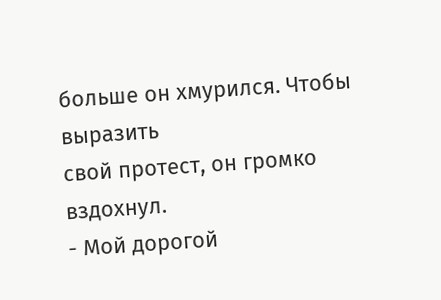больше он хмурился. Чтобы выразить
свой протест, он громко вздохнул.
- Мой дорогой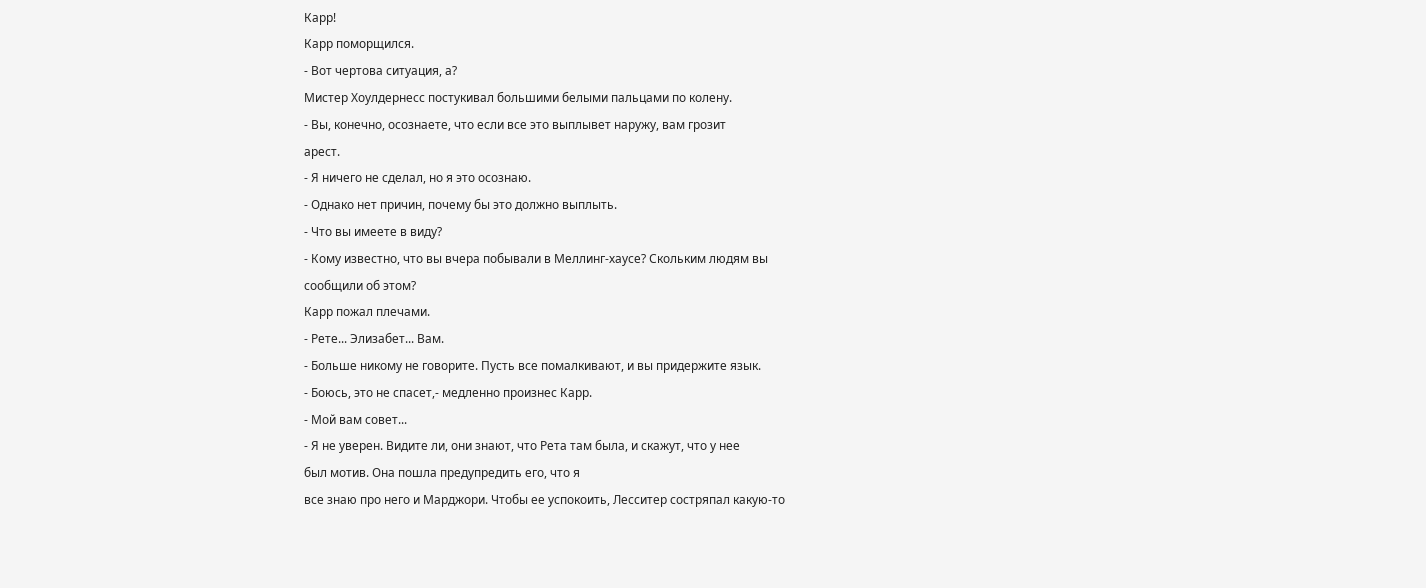Карр!
Карр поморщился.
- Вот чертова ситуация, а?
Мистер Хоулдернесс постукивал большими белыми пальцами по колену.
- Вы, конечно, осознаете, что если все это выплывет наружу, вам грозит
арест.
- Я ничего не сделал, но я это осознаю.
- Однако нет причин, почему бы это должно выплыть.
- Что вы имеете в виду?
- Кому известно, что вы вчера побывали в Меллинг-хаусе? Скольким людям вы
сообщили об этом?
Карр пожал плечами.
- Рете... Элизабет... Вам.
- Больше никому не говорите. Пусть все помалкивают, и вы придержите язык.
- Боюсь, это не спасет,- медленно произнес Карр.
- Мой вам совет...
- Я не уверен. Видите ли, они знают, что Рета там была, и скажут, что у нее
был мотив. Она пошла предупредить его, что я
все знаю про него и Марджори. Чтобы ее успокоить, Лесситер состряпал какую-то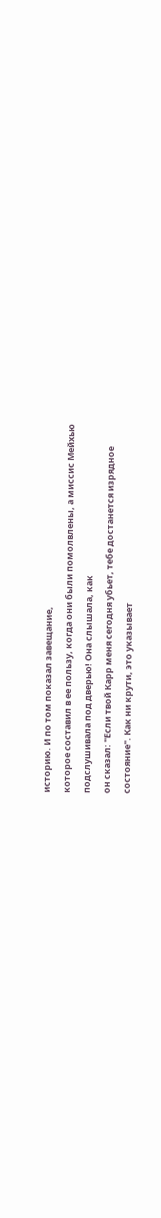историю. И по том показал завещание,
которое составил в ее пользу, когда они были помолвлены, а миссис Мейхью
подслушивала под дверью! Она слышала, как
он сказал: "Если твой Карр меня сегодня убьет, тебе достанется изрядное
состояние". Как ни крути, это указывает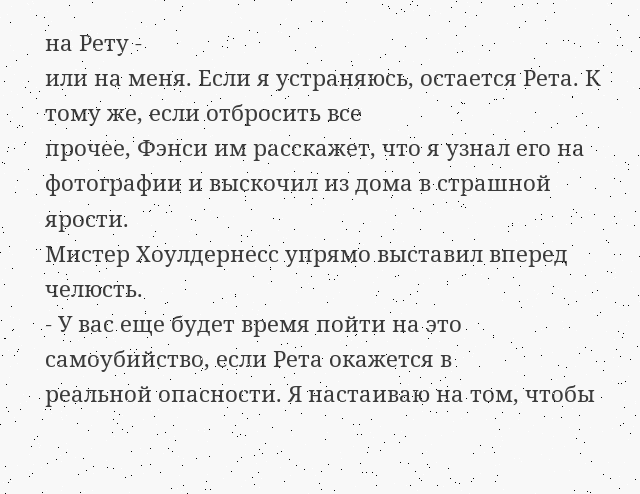на Рету -
или на меня. Если я устраняюсь, остается Рета. К тому же, если отбросить все
прочее, Фэнси им расскажет, что я узнал его на
фотографии и выскочил из дома в страшной ярости.
Мистер Хоулдернесс упрямо выставил вперед челюсть.
- У вас еще будет время пойти на это самоубийство, если Рета окажется в
реальной опасности. Я настаиваю на том, чтобы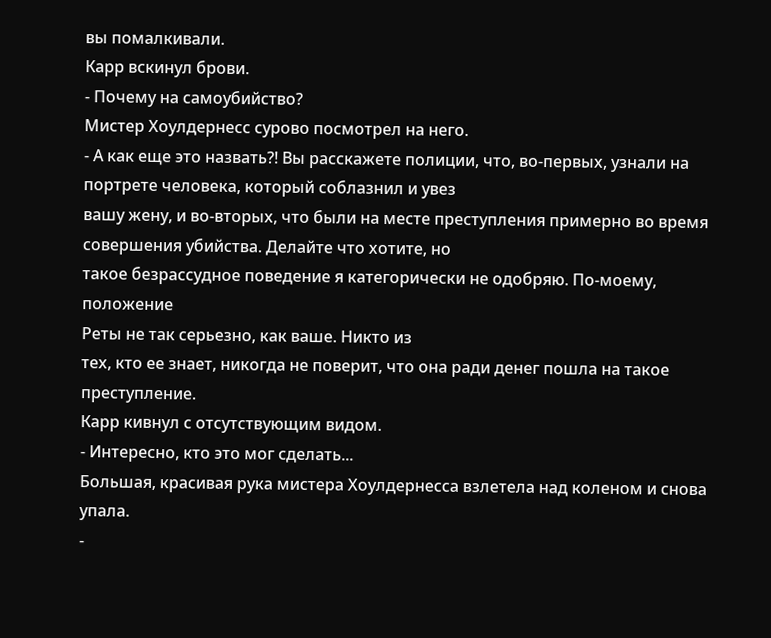вы помалкивали.
Карр вскинул брови.
- Почему на самоубийство?
Мистер Хоулдернесс сурово посмотрел на него.
- А как еще это назвать?! Вы расскажете полиции, что, во-первых, узнали на
портрете человека, который соблазнил и увез
вашу жену, и во-вторых, что были на месте преступления примерно во время
совершения убийства. Делайте что хотите, но
такое безрассудное поведение я категорически не одобряю. По-моему, положение
Реты не так серьезно, как ваше. Никто из
тех, кто ее знает, никогда не поверит, что она ради денег пошла на такое
преступление.
Карр кивнул с отсутствующим видом.
- Интересно, кто это мог сделать...
Большая, красивая рука мистера Хоулдернесса взлетела над коленом и снова
упала.
-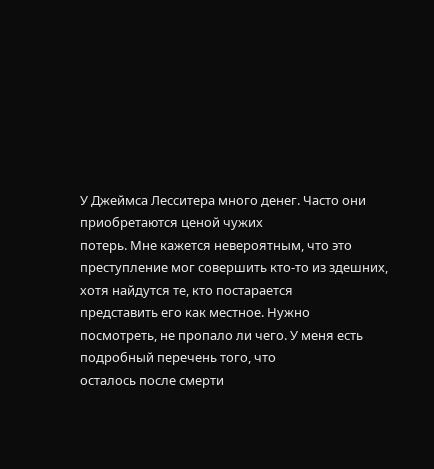У Джеймса Лесситера много денег. Часто они приобретаются ценой чужих
потерь. Мне кажется невероятным, что это
преступление мог совершить кто-то из здешних, хотя найдутся те, кто постарается
представить его как местное. Нужно
посмотреть, не пропало ли чего. У меня есть подробный перечень того, что
осталось после смерти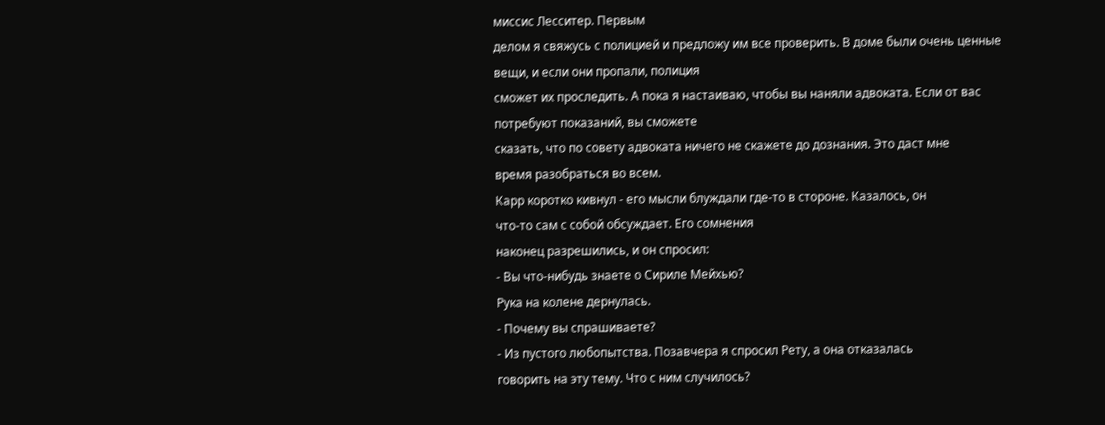миссис Лесситер. Первым
делом я свяжусь с полицией и предложу им все проверить. В доме были очень ценные
вещи, и если они пропали, полиция
сможет их проследить. А пока я настаиваю, чтобы вы наняли адвоката. Если от вас
потребуют показаний, вы сможете
сказать, что по совету адвоката ничего не скажете до дознания. Это даст мне
время разобраться во всем.
Карр коротко кивнул - его мысли блуждали где-то в стороне. Казалось, он
что-то сам с собой обсуждает. Его сомнения
наконец разрешились, и он спросил:
- Вы что-нибудь знаете о Сириле Мейхью?
Рука на колене дернулась.
- Почему вы спрашиваете?
- Из пустого любопытства. Позавчера я спросил Рету, а она отказалась
говорить на эту тему. Что с ним случилось?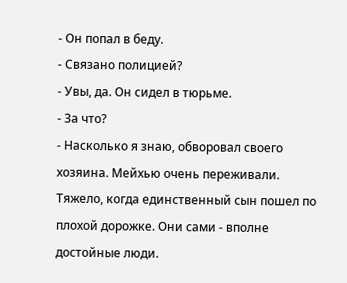- Он попал в беду.
- Связано полицией?
- Увы, да. Он сидел в тюрьме.
- За что?
- Насколько я знаю, обворовал своего хозяина. Мейхью очень переживали.
Тяжело, когда единственный сын пошел по
плохой дорожке. Они сами - вполне достойные люди.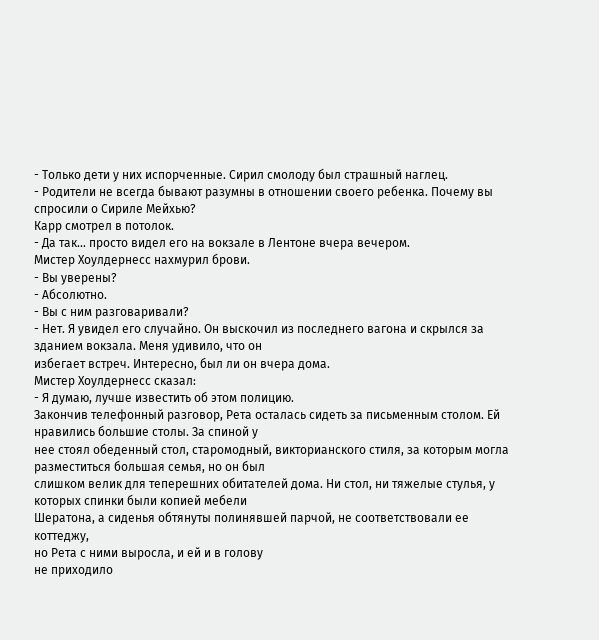- Только дети у них испорченные. Сирил смолоду был страшный наглец.
- Родители не всегда бывают разумны в отношении своего ребенка. Почему вы
спросили о Сириле Мейхью?
Карр смотрел в потолок.
- Да так... просто видел его на вокзале в Лентоне вчера вечером.
Мистер Хоулдернесс нахмурил брови.
- Вы уверены?
- Абсолютно.
- Вы с ним разговаривали?
- Нет. Я увидел его случайно. Он выскочил из последнего вагона и скрылся за
зданием вокзала. Меня удивило, что он
избегает встреч. Интересно, был ли он вчера дома.
Мистер Хоулдернесс сказал:
- Я думаю, лучше известить об этом полицию.
Закончив телефонный разговор, Рета осталась сидеть за письменным столом. Ей
нравились большие столы. За спиной у
нее стоял обеденный стол, старомодный, викторианского стиля, за которым могла
разместиться большая семья, но он был
слишком велик для теперешних обитателей дома. Ни стол, ни тяжелые стулья, у
которых спинки были копией мебели
Шератона, а сиденья обтянуты полинявшей парчой, не соответствовали ее коттеджу,
но Рета с ними выросла, и ей и в голову
не приходило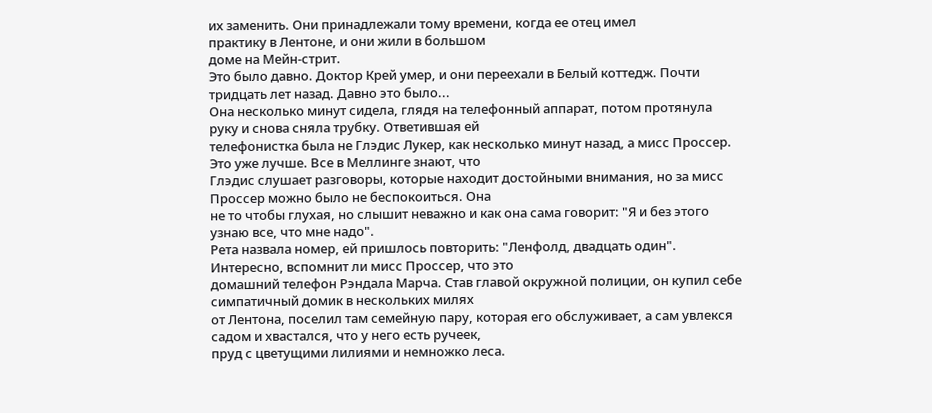их заменить. Они принадлежали тому времени, когда ее отец имел
практику в Лентоне, и они жили в большом
доме на Мейн-стрит.
Это было давно. Доктор Крей умер, и они переехали в Белый коттедж. Почти
тридцать лет назад. Давно это было...
Она несколько минут сидела, глядя на телефонный аппарат, потом протянула
руку и снова сняла трубку. Ответившая ей
телефонистка была не Глэдис Лукер, как несколько минут назад, а мисс Проссер.
Это уже лучше. Все в Меллинге знают, что
Глэдис слушает разговоры, которые находит достойными внимания, но за мисс
Проссер можно было не беспокоиться. Она
не то чтобы глухая, но слышит неважно и как она сама говорит: "Я и без этого
узнаю все, что мне надо".
Рета назвала номер, ей пришлось повторить: "Ленфолд, двадцать один".
Интересно, вспомнит ли мисс Проссер, что это
домашний телефон Рэндала Марча. Став главой окружной полиции, он купил себе
симпатичный домик в нескольких милях
от Лентона, поселил там семейную пару, которая его обслуживает, а сам увлекся
садом и хвастался, что у него есть ручеек,
пруд с цветущими лилиями и немножко леса.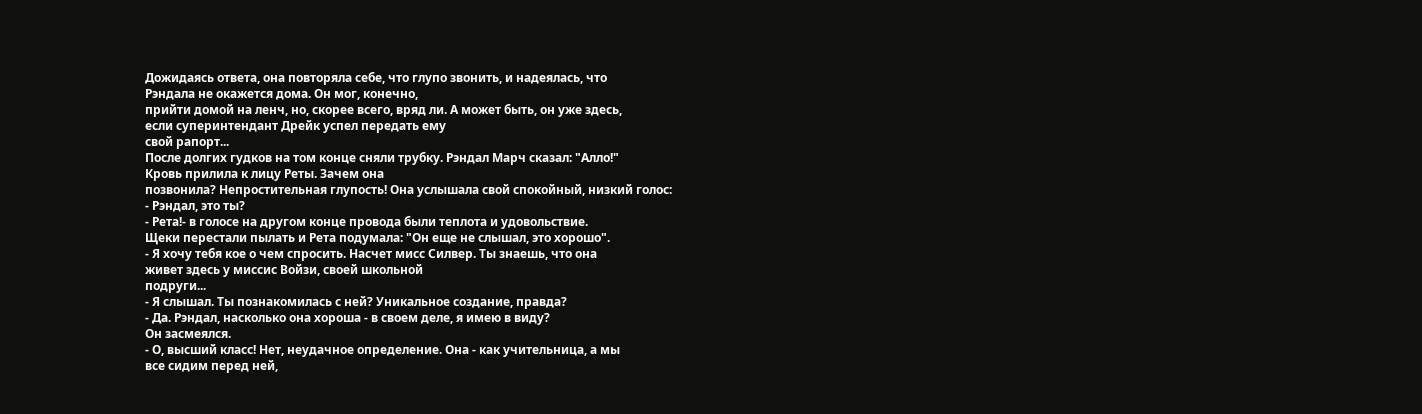Дожидаясь ответа, она повторяла себе, что глупо звонить, и надеялась, что
Рэндала не окажется дома. Он мог, конечно,
прийти домой на ленч, но, скорее всего, вряд ли. А может быть, он уже здесь,
если суперинтендант Дрейк успел передать ему
свой рапорт...
После долгих гудков на том конце сняли трубку. Рэндал Марч сказал: "Алло!"
Кровь прилила к лицу Реты. Зачем она
позвонила? Непростительная глупость! Она услышала свой спокойный, низкий голос:
- Рэндал, это ты?
- Рета!- в голосе на другом конце провода были теплота и удовольствие.
Щеки перестали пылать и Рета подумала: "Он еще не слышал, это хорошо".
- Я хочу тебя кое о чем спросить. Насчет мисс Силвер. Ты знаешь, что она
живет здесь у миссис Войзи, своей школьной
подруги...
- Я слышал. Ты познакомилась с ней? Уникальное создание, правда?
- Да. Рэндал, насколько она хороша - в своем деле, я имею в виду?
Он засмеялся.
- О, высший класс! Нет, неудачное определение. Она - как учительница, а мы
все сидим перед ней,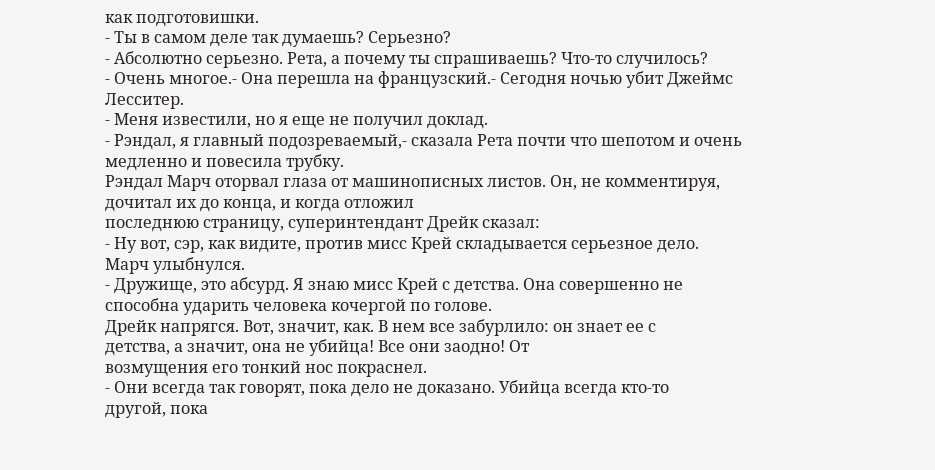как подготовишки.
- Ты в самом деле так думаешь? Серьезно?
- Абсолютно серьезно. Рета, а почему ты спрашиваешь? Что-то случилось?
- Очень многое.- Она перешла на французский.- Сегодня ночью убит Джеймс
Лесситер.
- Меня известили, но я еще не получил доклад.
- Рэндал, я главный подозреваемый,- сказала Рета почти что шепотом и очень
медленно и повесила трубку.
Рэндал Марч оторвал глаза от машинописных листов. Он, не комментируя,
дочитал их до конца, и когда отложил
последнюю страницу, суперинтендант Дрейк сказал:
- Ну вот, сэр, как видите, против мисс Крей складывается серьезное дело.
Марч улыбнулся.
- Дружище, это абсурд. Я знаю мисс Крей с детства. Она совершенно не
способна ударить человека кочергой по голове.
Дрейк напрягся. Вот, значит, как. В нем все забурлило: он знает ее с
детства, а значит, она не убийца! Все они заодно! От
возмущения его тонкий нос покраснел.
- Они всегда так говорят, пока дело не доказано. Убийца всегда кто-то
другой, пока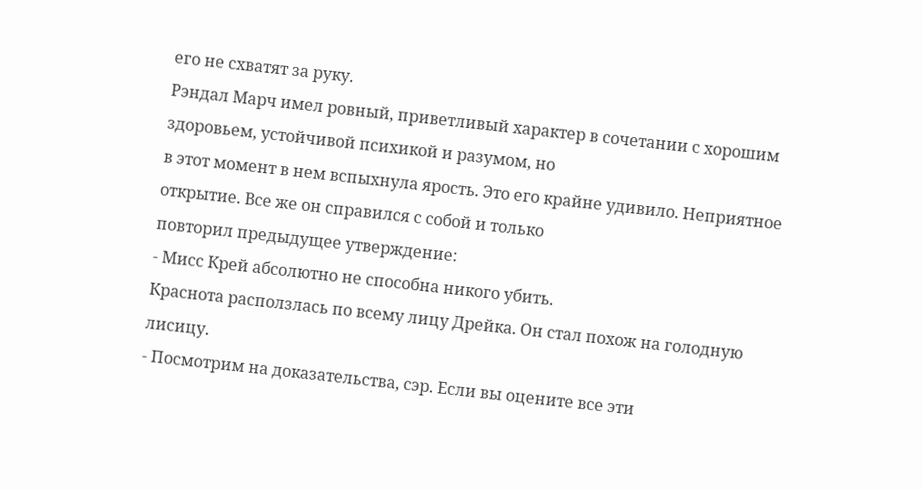его не схватят за руку.
Рэндал Марч имел ровный, приветливый характер в сочетании с хорошим
здоровьем, устойчивой психикой и разумом, но
в этот момент в нем вспыхнула ярость. Это его крайне удивило. Неприятное
открытие. Все же он справился с собой и только
повторил предыдущее утверждение:
- Мисс Крей абсолютно не способна никого убить.
Краснота расползлась по всему лицу Дрейка. Он стал похож на голодную
лисицу.
- Посмотрим на доказательства, сэр. Если вы оцените все эти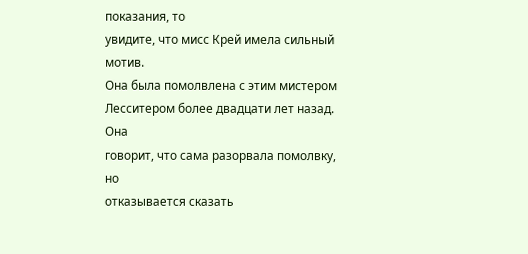показания, то
увидите, что мисс Крей имела сильный мотив.
Она была помолвлена с этим мистером Лесситером более двадцати лет назад. Она
говорит, что сама разорвала помолвку, но
отказывается сказать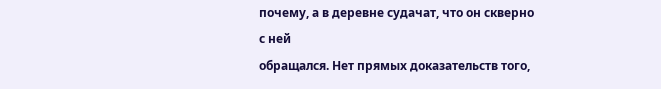почему, а в деревне судачат, что он скверно с ней
обращался. Нет прямых доказательств того,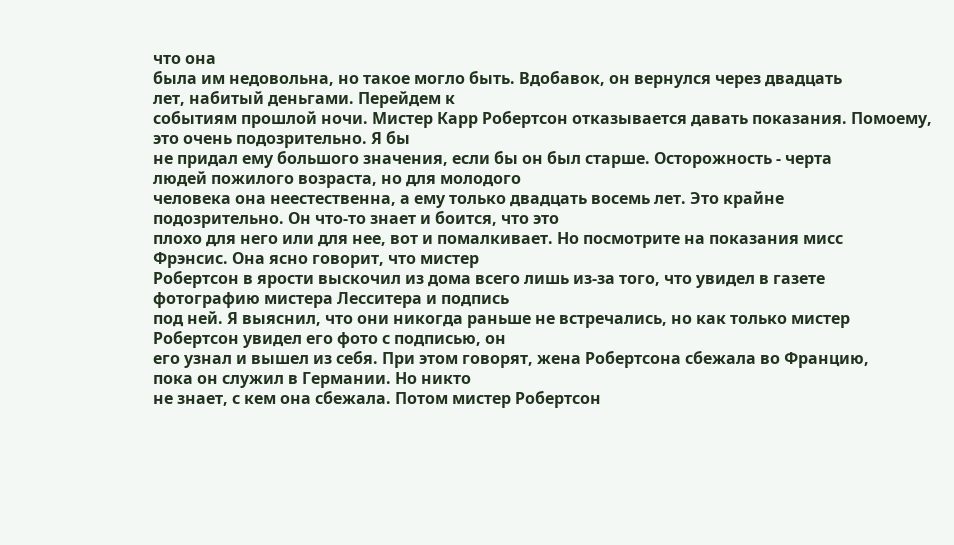что она
была им недовольна, но такое могло быть. Вдобавок, он вернулся через двадцать
лет, набитый деньгами. Перейдем к
событиям прошлой ночи. Мистер Карр Робертсон отказывается давать показания. Помоему,
это очень подозрительно. Я бы
не придал ему большого значения, если бы он был старше. Осторожность - черта
людей пожилого возраста, но для молодого
человека она неестественна, а ему только двадцать восемь лет. Это крайне
подозрительно. Он что-то знает и боится, что это
плохо для него или для нее, вот и помалкивает. Но посмотрите на показания мисс
Фрэнсис. Она ясно говорит, что мистер
Робертсон в ярости выскочил из дома всего лишь из-за того, что увидел в газете
фотографию мистера Лесситера и подпись
под ней. Я выяснил, что они никогда раньше не встречались, но как только мистер
Робертсон увидел его фото с подписью, он
его узнал и вышел из себя. При этом говорят, жена Робертсона сбежала во Францию,
пока он служил в Германии. Но никто
не знает, с кем она сбежала. Потом мистер Робертсон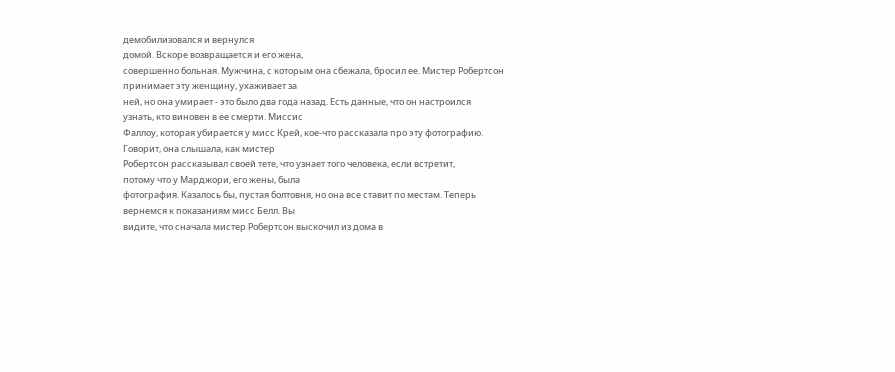демобилизовался и вернулся
домой. Вскоре возвращается и его жена,
совершенно больная. Мужчина, с которым она сбежала, бросил ее. Мистер Робертсон
принимает эту женщину, ухаживает за
ней, но она умирает - это было два года назад. Есть данные, что он настроился
узнать, кто виновен в ее смерти. Миссис
Фаллоу, которая убирается у мисс Крей, кое-что рассказала про эту фотографию.
Говорит, она слышала, как мистер
Робертсон рассказывал своей тете, что узнает того человека, если встретит,
потому что у Марджори, его жены, была
фотография. Казалось бы, пустая болтовня, но она все ставит по местам. Теперь
вернемся к показаниям мисс Белл. Вы
видите, что сначала мистер Робертсон выскочил из дома в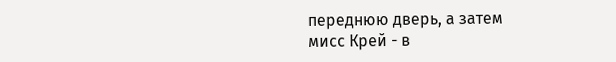переднюю дверь, а затем
мисс Крей - в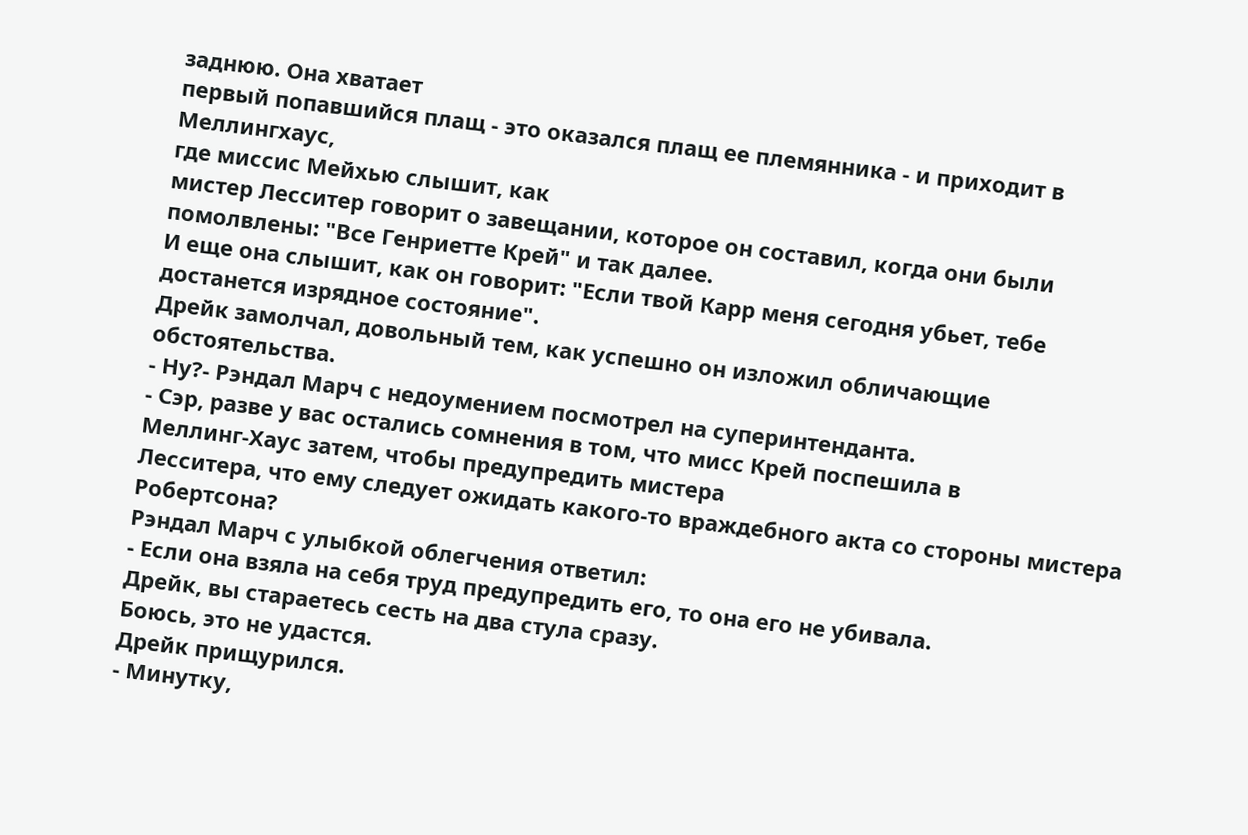заднюю. Она хватает
первый попавшийся плащ - это оказался плащ ее племянника - и приходит в Меллингхаус,
где миссис Мейхью слышит, как
мистер Лесситер говорит о завещании, которое он составил, когда они были
помолвлены: "Все Генриетте Крей" и так далее.
И еще она слышит, как он говорит: "Если твой Карр меня сегодня убьет, тебе
достанется изрядное состояние".
Дрейк замолчал, довольный тем, как успешно он изложил обличающие
обстоятельства.
- Ну?- Рэндал Марч с недоумением посмотрел на суперинтенданта.
- Сэр, разве у вас остались сомнения в том, что мисс Крей поспешила в
Меллинг-Хаус затем, чтобы предупредить мистера
Лесситера, что ему следует ожидать какого-то враждебного акта со стороны мистера
Робертсона?
Рэндал Марч с улыбкой облегчения ответил:
- Если она взяла на себя труд предупредить его, то она его не убивала.
Дрейк, вы стараетесь сесть на два стула сразу.
Боюсь, это не удастся.
Дрейк прищурился.
- Минутку,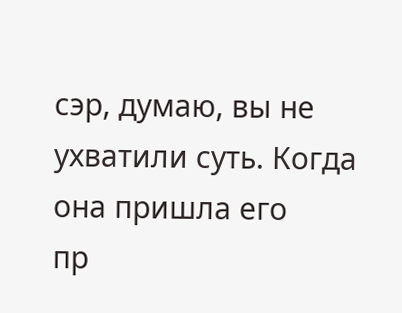сэр, думаю, вы не ухватили суть. Когда она пришла его
пр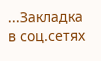...Закладка в соц.сетях